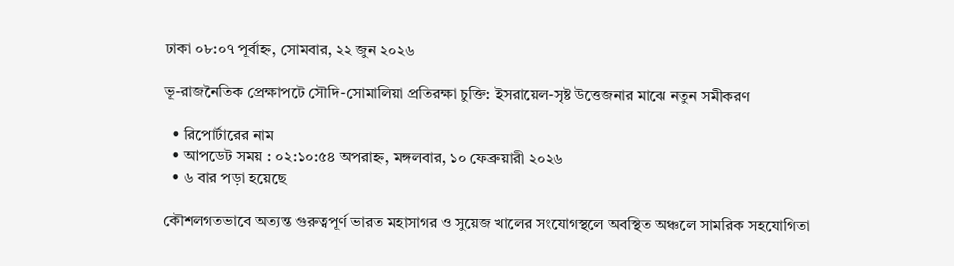ঢাকা ০৮:০৭ পূর্বাহ্ন, সোমবার, ২২ জুন ২০২৬

ভূ-রাজনৈতিক প্রেক্ষাপটে সৌদি-সোমালিয়া প্রতিরক্ষা চুক্তি: ইসরায়েল-সৃষ্ট উত্তেজনার মাঝে নতুন সমীকরণ

  • রিপোর্টারের নাম
  • আপডেট সময় : ০২:১০:৫৪ অপরাহ্ন, মঙ্গলবার, ১০ ফেব্রুয়ারী ২০২৬
  • ৬ বার পড়া হয়েছে

কৌশলগতভাবে অত্যন্ত গুরুত্বপূর্ণ ভারত মহাসাগর ও সুয়েজ খালের সংযোগস্থলে অবস্থিত অঞ্চলে সামরিক সহযোগিতা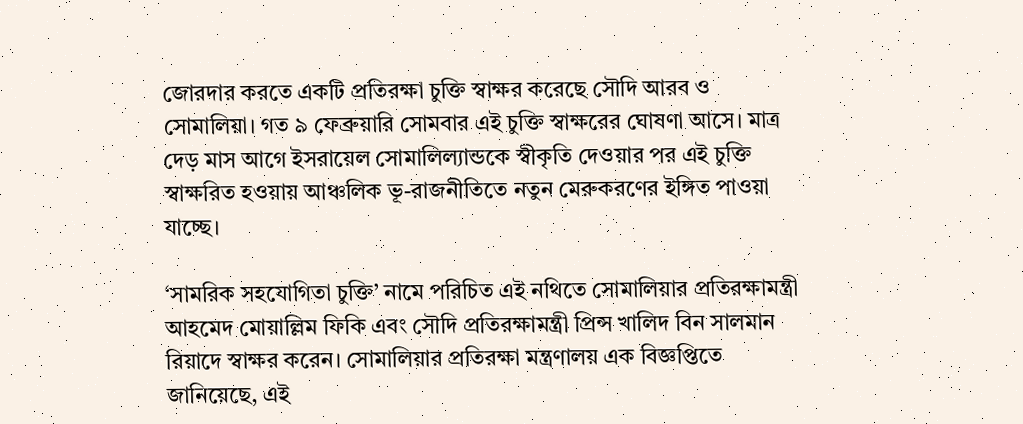জোরদার করতে একটি প্রতিরক্ষা চুক্তি স্বাক্ষর করেছে সৌদি আরব ও সোমালিয়া। গত ৯ ফেব্রুয়ারি সোমবার এই চুক্তি স্বাক্ষরের ঘোষণা আসে। মাত্র দেড় মাস আগে ইসরায়েল সোমালিল্যান্ডকে স্বীকৃতি দেওয়ার পর এই চুক্তি স্বাক্ষরিত হওয়ায় আঞ্চলিক ভূ-রাজনীতিতে নতুন মেরুকরণের ইঙ্গিত পাওয়া যাচ্ছে।

‘সামরিক সহযোগিতা চুক্তি’ নামে পরিচিত এই নথিতে সোমালিয়ার প্রতিরক্ষামন্ত্রী আহমেদ মোয়াল্লিম ফিকি এবং সৌদি প্রতিরক্ষামন্ত্রী প্রিন্স খালিদ বিন সালমান রিয়াদে স্বাক্ষর করেন। সোমালিয়ার প্রতিরক্ষা মন্ত্রণালয় এক বিজ্ঞপ্তিতে জানিয়েছে, এই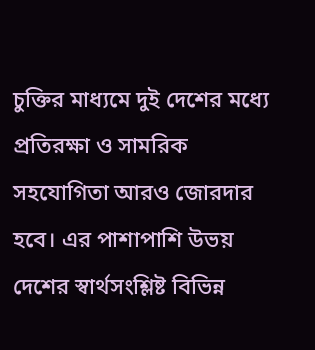চুক্তির মাধ্যমে দুই দেশের মধ্যে প্রতিরক্ষা ও সামরিক সহযোগিতা আরও জোরদার হবে। এর পাশাপাশি উভয় দেশের স্বার্থসংশ্লিষ্ট বিভিন্ন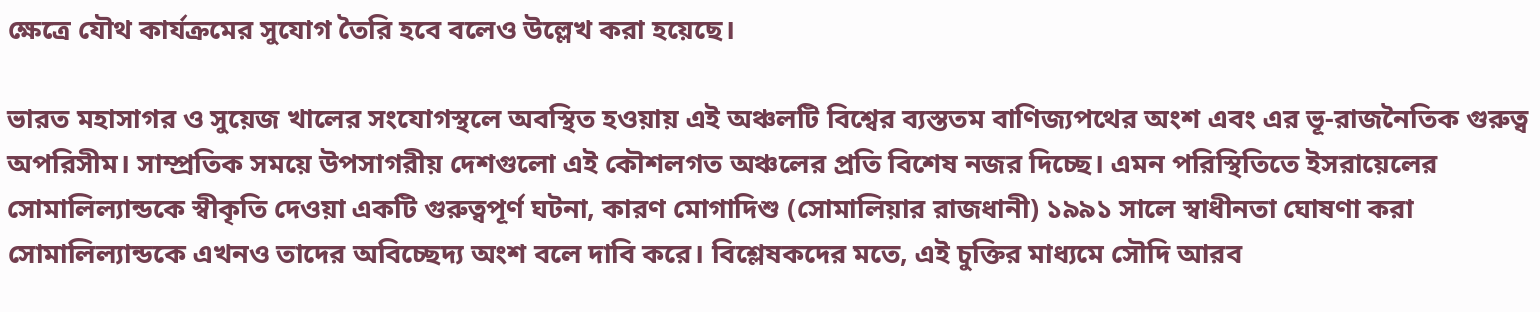ক্ষেত্রে যৌথ কার্যক্রমের সুযোগ তৈরি হবে বলেও উল্লেখ করা হয়েছে।

ভারত মহাসাগর ও সুয়েজ খালের সংযোগস্থলে অবস্থিত হওয়ায় এই অঞ্চলটি বিশ্বের ব্যস্ততম বাণিজ্যপথের অংশ এবং এর ভূ-রাজনৈতিক গুরুত্ব অপরিসীম। সাম্প্রতিক সময়ে উপসাগরীয় দেশগুলো এই কৌশলগত অঞ্চলের প্রতি বিশেষ নজর দিচ্ছে। এমন পরিস্থিতিতে ইসরায়েলের সোমালিল্যান্ডকে স্বীকৃতি দেওয়া একটি গুরুত্বপূর্ণ ঘটনা, কারণ মোগাদিশু (সোমালিয়ার রাজধানী) ১৯৯১ সালে স্বাধীনতা ঘোষণা করা সোমালিল্যান্ডকে এখনও তাদের অবিচ্ছেদ্য অংশ বলে দাবি করে। বিশ্লেষকদের মতে, এই চুক্তির মাধ্যমে সৌদি আরব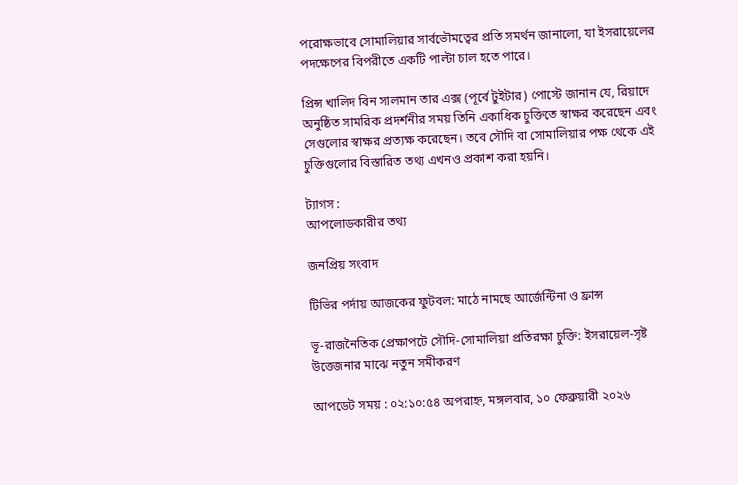পরোক্ষভাবে সোমালিয়ার সার্বভৌমত্বের প্রতি সমর্থন জানালো, যা ইসরায়েলের পদক্ষেপের বিপরীতে একটি পাল্টা চাল হতে পারে।

প্রিন্স খালিদ বিন সালমান তার এক্স (পূর্বে টুইটার) পোস্টে জানান যে, রিয়াদে অনুষ্ঠিত সামরিক প্রদর্শনীর সময় তিনি একাধিক চুক্তিতে স্বাক্ষর করেছেন এবং সেগুলোর স্বাক্ষর প্রত্যক্ষ করেছেন। তবে সৌদি বা সোমালিয়ার পক্ষ থেকে এই চুক্তিগুলোর বিস্তারিত তথ্য এখনও প্রকাশ করা হয়নি।

ট্যাগস :
আপলোডকারীর তথ্য

জনপ্রিয় সংবাদ

টিভির পর্দায় আজকের ফুটবল: মাঠে নামছে আর্জেন্টিনা ও ফ্রান্স

ভূ-রাজনৈতিক প্রেক্ষাপটে সৌদি-সোমালিয়া প্রতিরক্ষা চুক্তি: ইসরায়েল-সৃষ্ট উত্তেজনার মাঝে নতুন সমীকরণ

আপডেট সময় : ০২:১০:৫৪ অপরাহ্ন, মঙ্গলবার, ১০ ফেব্রুয়ারী ২০২৬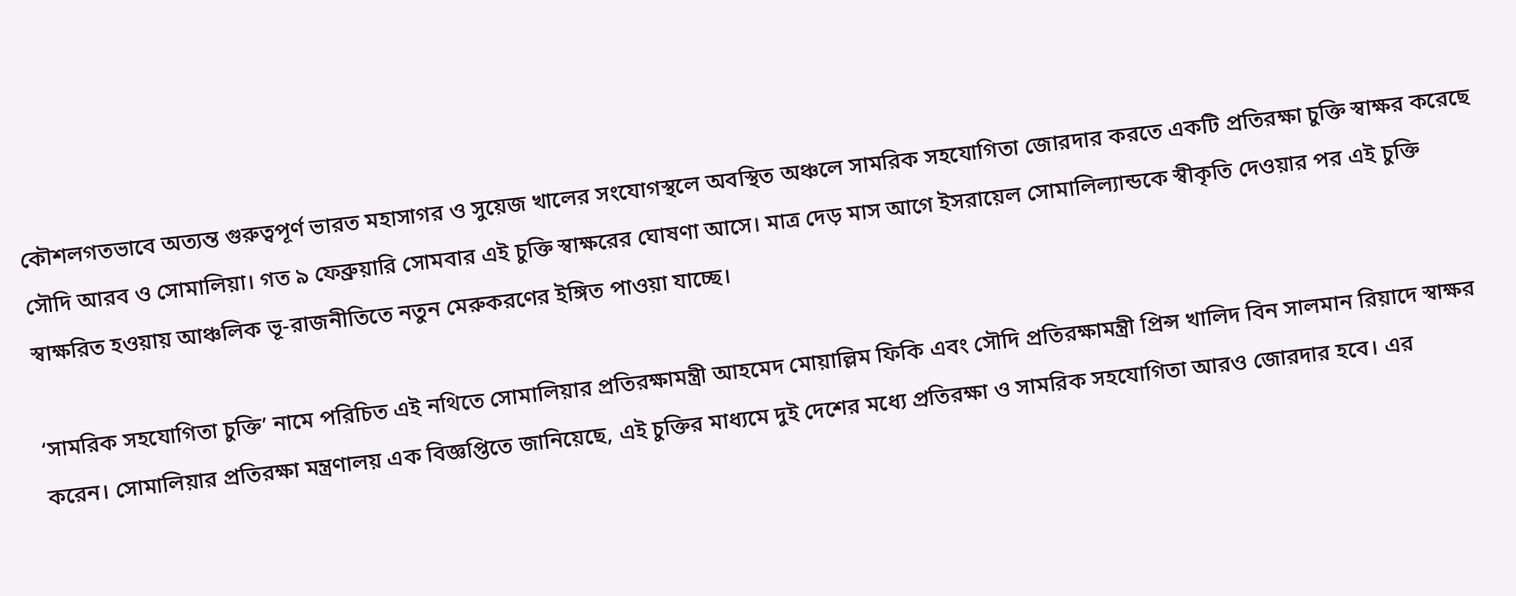কৌশলগতভাবে অত্যন্ত গুরুত্বপূর্ণ ভারত মহাসাগর ও সুয়েজ খালের সংযোগস্থলে অবস্থিত অঞ্চলে সামরিক সহযোগিতা জোরদার করতে একটি প্রতিরক্ষা চুক্তি স্বাক্ষর করেছে সৌদি আরব ও সোমালিয়া। গত ৯ ফেব্রুয়ারি সোমবার এই চুক্তি স্বাক্ষরের ঘোষণা আসে। মাত্র দেড় মাস আগে ইসরায়েল সোমালিল্যান্ডকে স্বীকৃতি দেওয়ার পর এই চুক্তি স্বাক্ষরিত হওয়ায় আঞ্চলিক ভূ-রাজনীতিতে নতুন মেরুকরণের ইঙ্গিত পাওয়া যাচ্ছে।

‘সামরিক সহযোগিতা চুক্তি’ নামে পরিচিত এই নথিতে সোমালিয়ার প্রতিরক্ষামন্ত্রী আহমেদ মোয়াল্লিম ফিকি এবং সৌদি প্রতিরক্ষামন্ত্রী প্রিন্স খালিদ বিন সালমান রিয়াদে স্বাক্ষর করেন। সোমালিয়ার প্রতিরক্ষা মন্ত্রণালয় এক বিজ্ঞপ্তিতে জানিয়েছে, এই চুক্তির মাধ্যমে দুই দেশের মধ্যে প্রতিরক্ষা ও সামরিক সহযোগিতা আরও জোরদার হবে। এর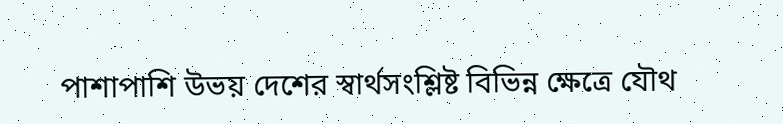পাশাপাশি উভয় দেশের স্বার্থসংশ্লিষ্ট বিভিন্ন ক্ষেত্রে যৌথ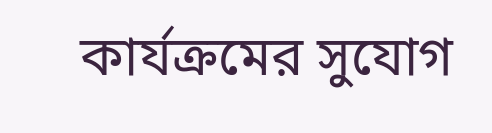কার্যক্রমের সুযোগ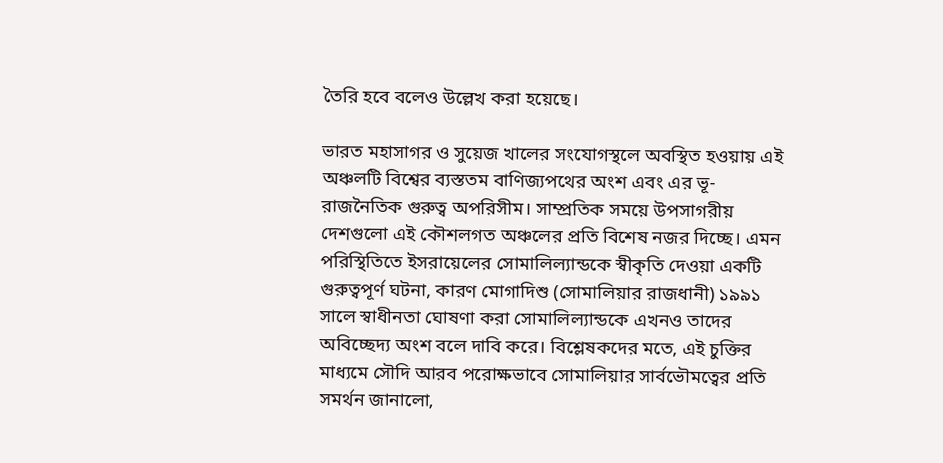তৈরি হবে বলেও উল্লেখ করা হয়েছে।

ভারত মহাসাগর ও সুয়েজ খালের সংযোগস্থলে অবস্থিত হওয়ায় এই অঞ্চলটি বিশ্বের ব্যস্ততম বাণিজ্যপথের অংশ এবং এর ভূ-রাজনৈতিক গুরুত্ব অপরিসীম। সাম্প্রতিক সময়ে উপসাগরীয় দেশগুলো এই কৌশলগত অঞ্চলের প্রতি বিশেষ নজর দিচ্ছে। এমন পরিস্থিতিতে ইসরায়েলের সোমালিল্যান্ডকে স্বীকৃতি দেওয়া একটি গুরুত্বপূর্ণ ঘটনা, কারণ মোগাদিশু (সোমালিয়ার রাজধানী) ১৯৯১ সালে স্বাধীনতা ঘোষণা করা সোমালিল্যান্ডকে এখনও তাদের অবিচ্ছেদ্য অংশ বলে দাবি করে। বিশ্লেষকদের মতে, এই চুক্তির মাধ্যমে সৌদি আরব পরোক্ষভাবে সোমালিয়ার সার্বভৌমত্বের প্রতি সমর্থন জানালো,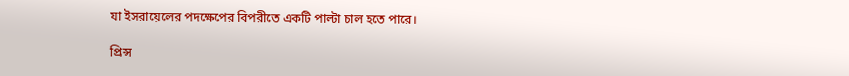যা ইসরায়েলের পদক্ষেপের বিপরীতে একটি পাল্টা চাল হতে পারে।

প্রিন্স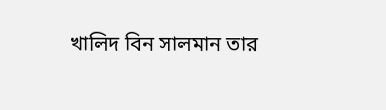খালিদ বিন সালমান তার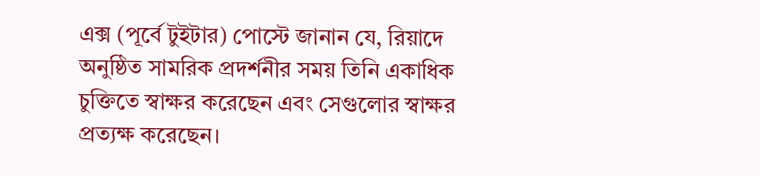এক্স (পূর্বে টুইটার) পোস্টে জানান যে, রিয়াদে অনুষ্ঠিত সামরিক প্রদর্শনীর সময় তিনি একাধিক চুক্তিতে স্বাক্ষর করেছেন এবং সেগুলোর স্বাক্ষর প্রত্যক্ষ করেছেন।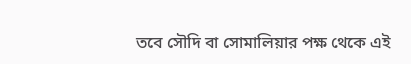তবে সৌদি বা সোমালিয়ার পক্ষ থেকে এই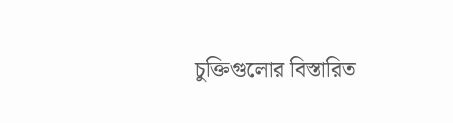চুক্তিগুলোর বিস্তারিত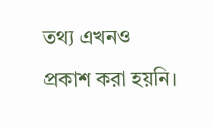তথ্য এখনও প্রকাশ করা হয়নি।